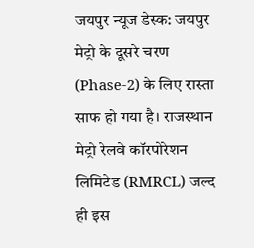जयपुर न्यूज डेस्क: जयपुर मेट्रो के दूसरे चरण (Phase-2) के लिए रास्ता साफ हो गया है। राजस्थान मेट्रो रेलवे कॉरपोरेशन लिमिटेड (RMRCL) जल्द ही इस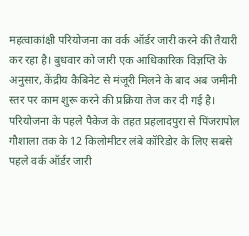महत्वाकांक्षी परियोजना का वर्क ऑर्डर जारी करने की तैयारी कर रहा है। बुधवार को जारी एक आधिकारिक विज्ञप्ति के अनुसार, केंद्रीय कैबिनेट से मंजूरी मिलने के बाद अब जमीनी स्तर पर काम शुरू करने की प्रक्रिया तेज कर दी गई है।
परियोजना के पहले पैकेज के तहत प्रहलादपुरा से पिंजरापोल गौशाला तक के 12 किलोमीटर लंबे कॉरिडोर के लिए सबसे पहले वर्क ऑर्डर जारी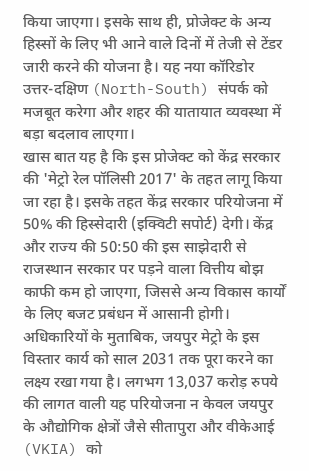किया जाएगा। इसके साथ ही, प्रोजेक्ट के अन्य हिस्सों के लिए भी आने वाले दिनों में तेजी से टेंडर जारी करने की योजना है। यह नया कॉरिडोर उत्तर-दक्षिण (North-South) संपर्क को मजबूत करेगा और शहर की यातायात व्यवस्था में बड़ा बदलाव लाएगा।
खास बात यह है कि इस प्रोजेक्ट को केंद्र सरकार की 'मेट्रो रेल पॉलिसी 2017' के तहत लागू किया जा रहा है। इसके तहत केंद्र सरकार परियोजना में 50% की हिस्सेदारी (इक्विटी सपोर्ट) देगी। केंद्र और राज्य की 50:50 की इस साझेदारी से राजस्थान सरकार पर पड़ने वाला वित्तीय बोझ काफी कम हो जाएगा, जिससे अन्य विकास कार्यों के लिए बजट प्रबंधन में आसानी होगी।
अधिकारियों के मुताबिक, जयपुर मेट्रो के इस विस्तार कार्य को साल 2031 तक पूरा करने का लक्ष्य रखा गया है। लगभग 13,037 करोड़ रुपये की लागत वाली यह परियोजना न केवल जयपुर के औद्योगिक क्षेत्रों जैसे सीतापुरा और वीकेआई (VKIA) को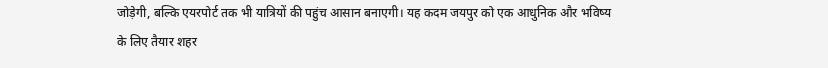जोड़ेगी, बल्कि एयरपोर्ट तक भी यात्रियों की पहुंच आसान बनाएगी। यह कदम जयपुर को एक आधुनिक और भविष्य के लिए तैयार शहर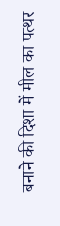बनाने की दिशा में मील का पत्थर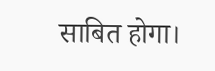साबित होगा।